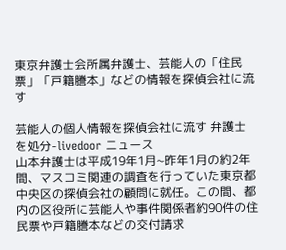東京弁護士会所属弁護士、芸能人の「住民票」「戸籍謄本」などの情報を探偵会社に流す

芸能人の個人情報を探偵会社に流す 弁護士を処分-livedoor ニュース
山本弁護士は平成19年1月~昨年1月の約2年間、マスコミ関連の調査を行っていた東京都中央区の探偵会社の顧問に就任。この間、都内の区役所に芸能人や事件関係者約90件の住民票や戸籍謄本などの交付請求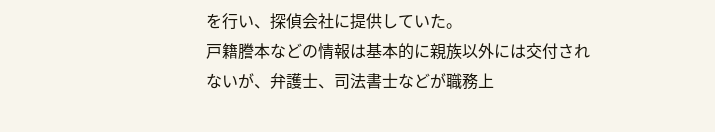を行い、探偵会社に提供していた。
戸籍謄本などの情報は基本的に親族以外には交付されないが、弁護士、司法書士などが職務上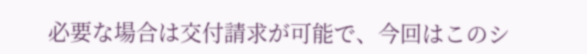必要な場合は交付請求が可能で、今回はこのシ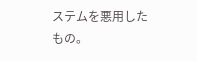ステムを悪用したもの。